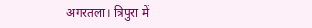अगरतला। त्रिपुरा में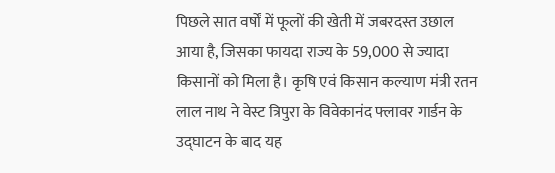पिछले सात वर्षों में फूलों की खेती में जबरदस्त उछाल आया है, जिसका फायदा राज्य के 59,000 से ज्यादा किसानों को मिला है। कृषि एवं किसान कल्याण मंत्री रतन लाल नाथ ने वेस्ट त्रिपुरा के विवेकानंद फ्लावर गार्डन के उद्घाटन के बाद यह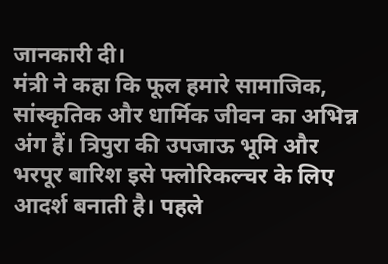जानकारी दी।
मंत्री ने कहा कि फूल हमारे सामाजिक, सांस्कृतिक और धार्मिक जीवन का अभिन्न अंग हैं। त्रिपुरा की उपजाऊ भूमि और भरपूर बारिश इसे फ्लोरिकल्चर के लिए आदर्श बनाती है। पहले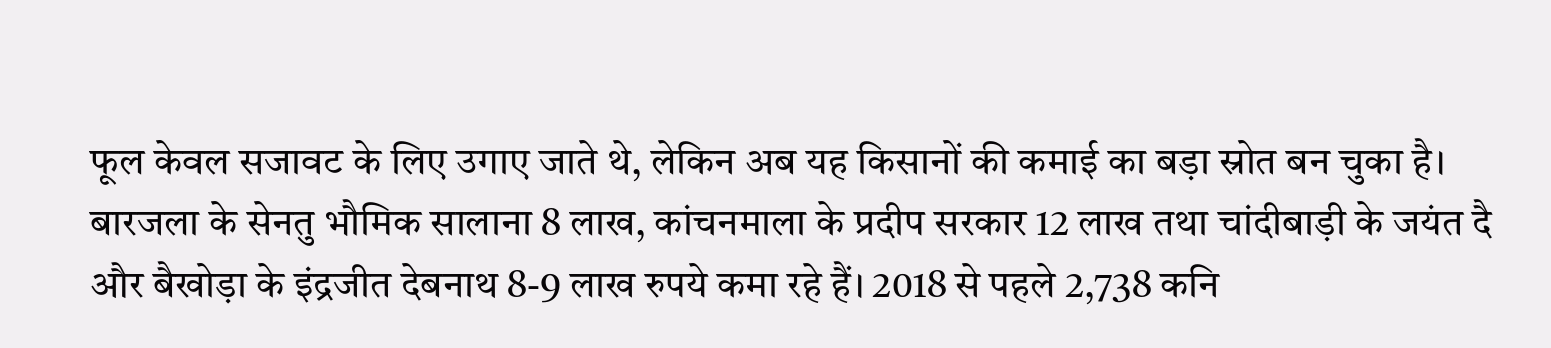फूल केवल सजावट के लिए उगाए जाते थे, लेकिन अब यह किसानों की कमाई का बड़ा स्रोत बन चुका है।
बारजला के सेनतु भौमिक सालाना 8 लाख, कांचनमाला के प्रदीप सरकार 12 लाख तथा चांदीबाड़ी के जयंत दै और बैखोड़ा के इंद्रजीत देबनाथ 8-9 लाख रुपये कमा रहे हैं। 2018 से पहले 2,738 कनि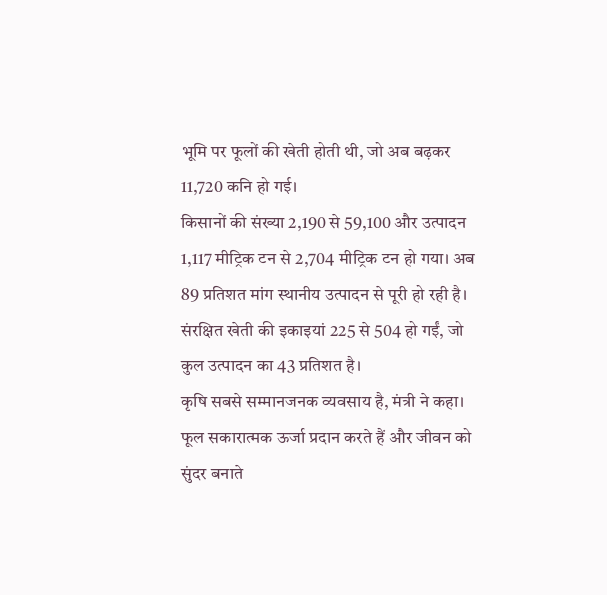भूमि पर फूलों की खेती होती थी, जो अब बढ़कर 11,720 कनि हो गई।
किसानों की संख्या 2,190 से 59,100 और उत्पादन 1,117 मीट्रिक टन से 2,704 मीट्रिक टन हो गया। अब 89 प्रतिशत मांग स्थानीय उत्पादन से पूरी हो रही है। संरक्षित खेती की इकाइयां 225 से 504 हो गईं, जो कुल उत्पादन का 43 प्रतिशत है।
कृषि सबसे सम्मानजनक व्यवसाय है, मंत्री ने कहा। फूल सकारात्मक ऊर्जा प्रदान करते हैं और जीवन को सुंदर बनाते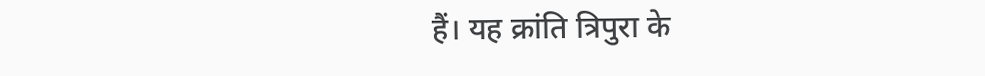हैं। यह क्रांति त्रिपुरा के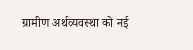ग्रामीण अर्थव्यवस्था को नई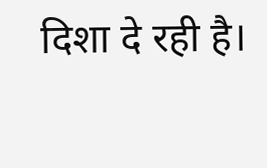दिशा दे रही है।